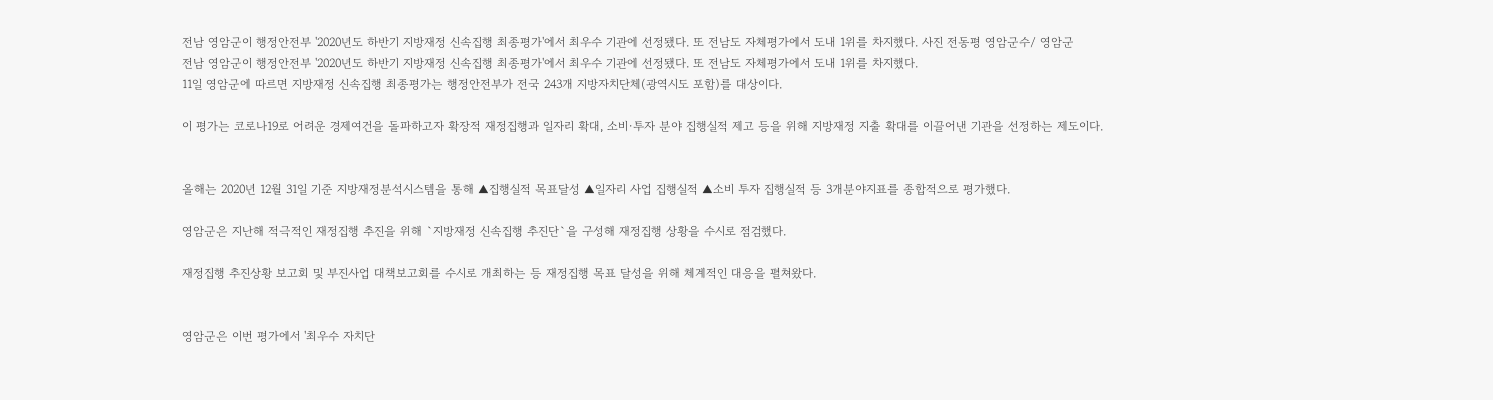전남 영암군이 행정안전부 '2020년도 하반기 지방재정 신속집행 최종평가'에서 최우수 기관에 선정됐다. 또 전남도 자체평가에서 도내 1위를 차지했다. 사진 전동평 영암군수/ 영암군
전남 영암군이 행정안전부 '2020년도 하반기 지방재정 신속집행 최종평가'에서 최우수 기관에 선정됐다. 또 전남도 자체평가에서 도내 1위를 차지했다.
11일 영암군에 따르면 지방재정 신속집행 최종평가는 행정안전부가 전국 243개 지방자치단체(광역시도 포함)를 대상이다.

이 평가는 코로나19로 어려운 경제여건을 돌파하고자 확장적 재정집행과 일자리 확대, 소비·투자 분야 집행실적 제고 등을 위해 지방재정 지출 확대를 이끌어낸 기관을 선정하는 제도이다.


올해는 2020년 12월 31일 기준 지방재정분석시스템을 통해 ▲집행실적 목표달성 ▲일자리 사업 집행실적 ▲소비 투자 집행실적 등 3개분야지표를 종합적으로 평가했다.

영암군은 지난해 적극적인 재정집행 추진을 위해 `지방재정 신속집행 추진단`을 구성해 재정집행 상황을 수시로 점검했다.

재정집행 추진상황 보고회 및 부진사업 대책보고회를 수시로 개최하는 등 재정집행 목표 달성을 위해 체계적인 대응을 펼쳐왔다.


영암군은 이번 평가에서 '최우수 자치단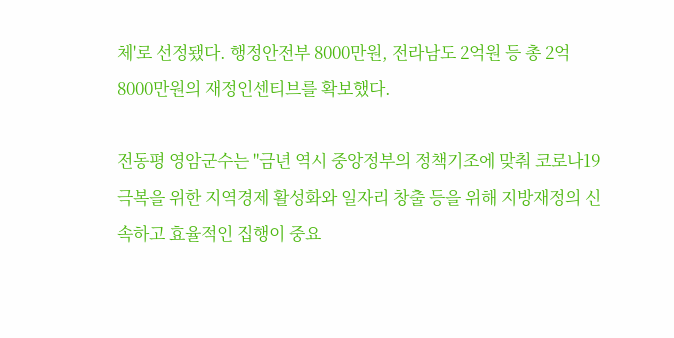체'로 선정됐다. 행정안전부 8000만원, 전라남도 2억원 등 총 2억 8000만원의 재정인센티브를 확보했다.

전동평 영암군수는 "금년 역시 중앙정부의 정책기조에 맞춰 코로나19 극복을 위한 지역경제 활성화와 일자리 창출 등을 위해 지방재정의 신속하고 효율적인 집행이 중요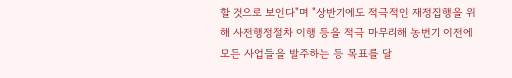할 것으로 보인다"며 "상반기에도 적극적인 재정집행을 위해 사전행정절차 이행 등을 적극 마무리해 농번기 이전에 모든 사업들을 발주하는 등 목표를 달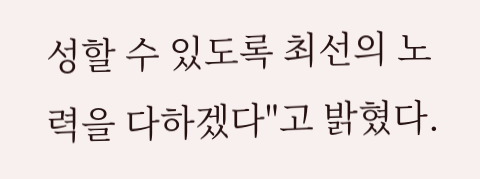성할 수 있도록 최선의 노력을 다하겠다"고 밝혔다.